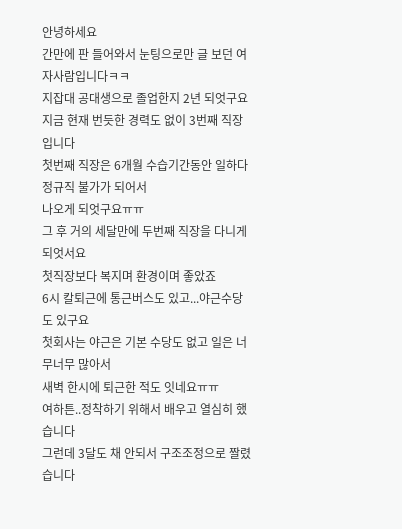안녕하세요
간만에 판 들어와서 눈팅으로만 글 보던 여자사람입니다ㅋㅋ
지잡대 공대생으로 졸업한지 2년 되엇구요
지금 현재 번듯한 경력도 없이 3번째 직장입니다
첫번째 직장은 6개월 수습기간동안 일하다 정규직 불가가 되어서
나오게 되엇구요ㅠㅠ
그 후 거의 세달만에 두번째 직장을 다니게 되엇서요
첫직장보다 복지며 환경이며 좋았죠
6시 칼퇴근에 통근버스도 있고...야근수당도 있구요
첫회사는 야근은 기본 수당도 없고 일은 너무너무 많아서
새벽 한시에 퇴근한 적도 잇네요ㅠㅠ
여하튼..정착하기 위해서 배우고 열심히 했습니다
그런데 3달도 채 안되서 구조조정으로 짤렸습니다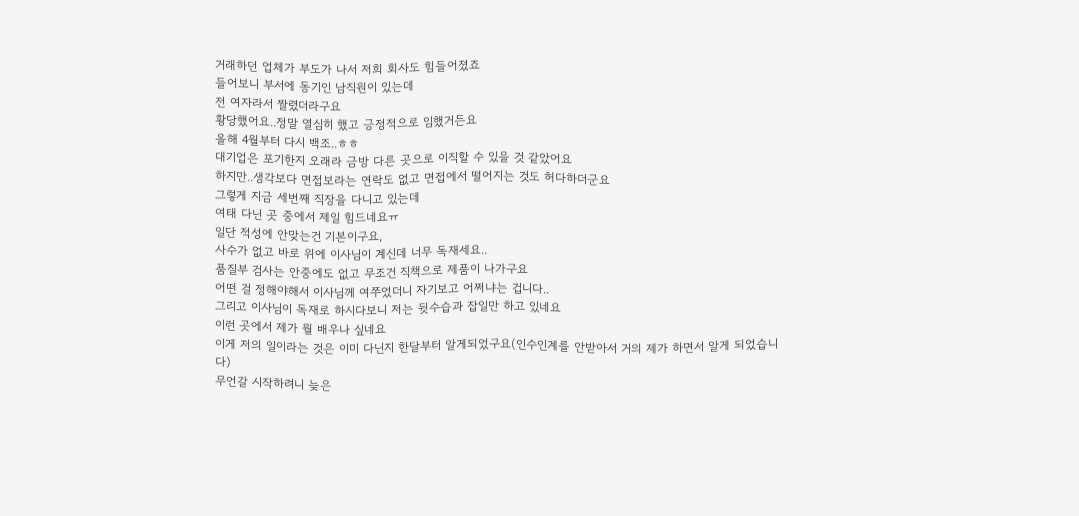거래하던 업체가 부도가 나서 저희 회사도 힘들어졌죠
들어보니 부서에 동기인 남직원이 있는데
전 여자라서 짤렸더라구요
황당했어요..정말 열심히 했고 긍정적으로 임했거든요
올해 4월부터 다시 백조..ㅎㅎ
대기업은 포기한지 오래라 금방 다른 곳으로 이직할 수 있을 것 같았어요
하지만..생각보다 면접보라는 연락도 없고 면접에서 떨어지는 것도 허다하더군요
그렇게 지금 세번째 직장을 다니고 있는데
여태 다닌 곳 중에서 제일 힘드네요ㅠ
일단 적성에 안맞는건 기본이구요,
사수가 없고 바로 위에 이사님이 계신데 너무 독재세요..
품질부 검사는 안중에도 없고 무조건 직책으로 제품이 나가구요
어떤 걸 정해야해서 이사님께 여쭈었더니 자기보고 어쩌냐는 겁니다..
그리고 이사님이 독재로 하시다보니 저는 뒷수습과 잡일만 하고 있네요
이런 곳에서 제가 뭘 배우나 싶네요
이게 저의 일이라는 것은 이미 다닌지 한달부터 알게되었구요(인수인계를 안받아서 거의 제가 하면서 알게 되었습니다)
무언갈 시작하려니 늦은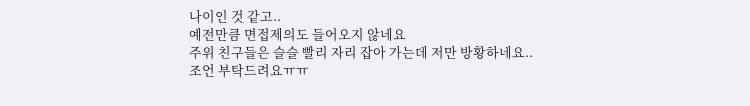나이인 것 같고..
예전만큼 면접제의도 들어오지 않네요
주위 친구들은 슬슬 빨리 자리 잡아 가는데 저만 방황하네요..
조언 부탁드려요ㅠㅠ